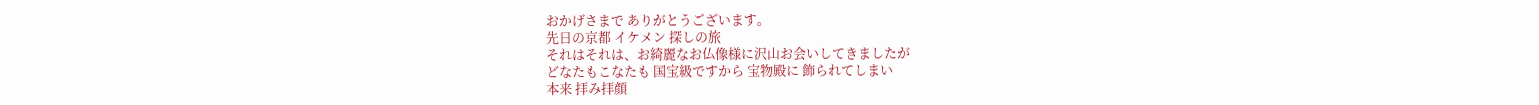おかげさまで ありがとうございます。
先日の京都 イケメン 探しの旅
それはそれは、お綺麗なお仏像様に沢山お会いしてきましたが
どなたもこなたも 国宝級ですから 宝物殿に 飾られてしまい
本来 拝み拝顔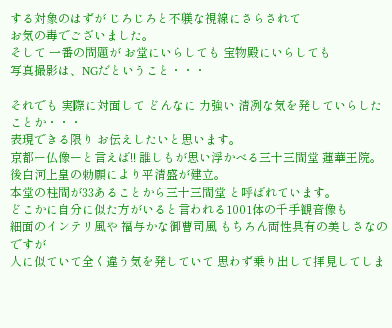する対象のはずが じろじろと不躾な視線にさらされて
お気の毒でございました。
そして 一番の問題が お堂にいらしても 宝物殿にいらしても
写真撮影は、NGだということ・・・

それでも 実際に対面して どんなに 力強い 清冽な気を発していらしたことか・・・
表現できる限り お伝えしたいと思います。
京都ー仏像ーと言えば!! 誰しもが思い浮かべる三十三間堂 蓮華王院。
後白河上皇の勅願により平清盛が建立。
本堂の柱間が33あることから三十三間堂 と呼ばれています。
どこかに自分に似た方がいると言われる1001体の千手観音像も
細面のインテリ風や 福与かな御曹司風 もちろん両性具有の美しさなのですが
人に似ていて全く違う気を発していて 思わず乗り出して拝見してしま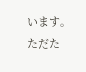います。
ただた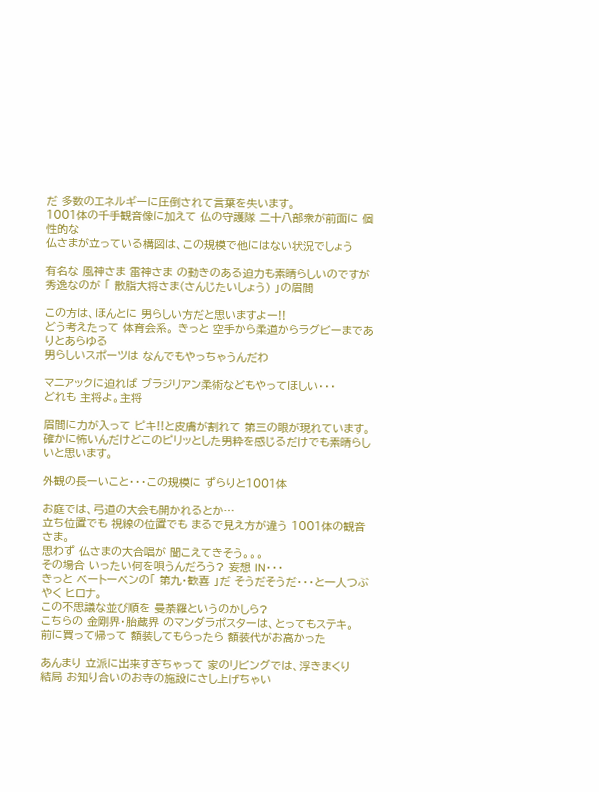だ 多数のエネルギーに圧倒されて言葉を失います。
1001体の千手観音像に加えて 仏の守護隊 二十八部衆が前面に 個性的な
仏さまが立っている構図は、この規模で他にはない状況でしょう

有名な 風神さま 雷神さま の動きのある迫力も素晴らしいのですが
秀逸なのが 「 散脂大将さま(さんじたいしょう) 」の眉間

この方は、ほんとに 男らしい方だと思いますよー!!
どう考えたって 体育会系。 きっと 空手から柔道からラグビーまでありとあらゆる
男らしいスポーツは なんでもやっちゃうんだわ

マニアックに迫れば ブラジリアン柔術などもやってほしい・・・
どれも 主将よ。主将

眉間に力が入って ピキ!!と皮膚が割れて 第三の眼が現れています。
確かに怖いんだけどこのピリッとした男粋を感じるだけでも素晴らしいと思います。

外観の長ーいこと・・・この規模に ずらりと1001体

お庭では、弓道の大会も開かれるとか…
立ち位置でも 視線の位置でも まるで見え方が違う 1001体の観音さま。
思わず 仏さまの大合唱が 聞こえてきそう。。。
その場合 いったい何を唄うんだろう? 妄想 IN・・・
きっと ベートーベンの「 第九・歓喜 」だ そうだそうだ・・・と一人つぶやく ヒロナ。
この不思議な並び順を 曼荼羅というのかしら?
こちらの 金剛界・胎蔵界 のマンダラポスターは、とってもステキ。
前に買って帰って 額装してもらったら 額装代がお高かった

あんまり 立派に出来すぎちゃって 家のリビングでは、浮きまくり
結局 お知り合いのお寺の施設にさし上げちゃい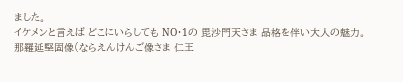ました。
イケメンと言えば どこにいらしても NO・1の 毘沙門天さま 品格を伴い大人の魅力。
那羅延堅固像(ならえんけんご像さま 仁王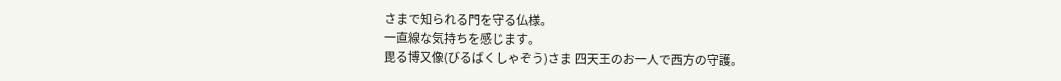さまで知られる門を守る仏様。
一直線な気持ちを感じます。
毘る博又像(びるばくしゃぞう)さま 四天王のお一人で西方の守護。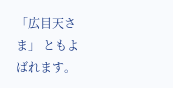「広目天さま」 ともよばれます。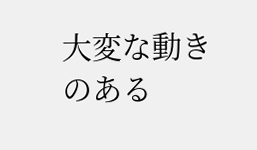大変な動きのある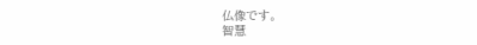仏像です。
智慧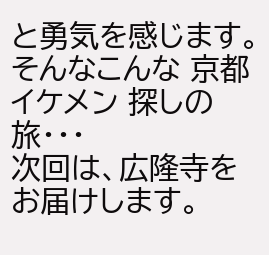と勇気を感じます。
そんなこんな 京都イケメン 探しの旅・・・
次回は、広隆寺をお届けします。